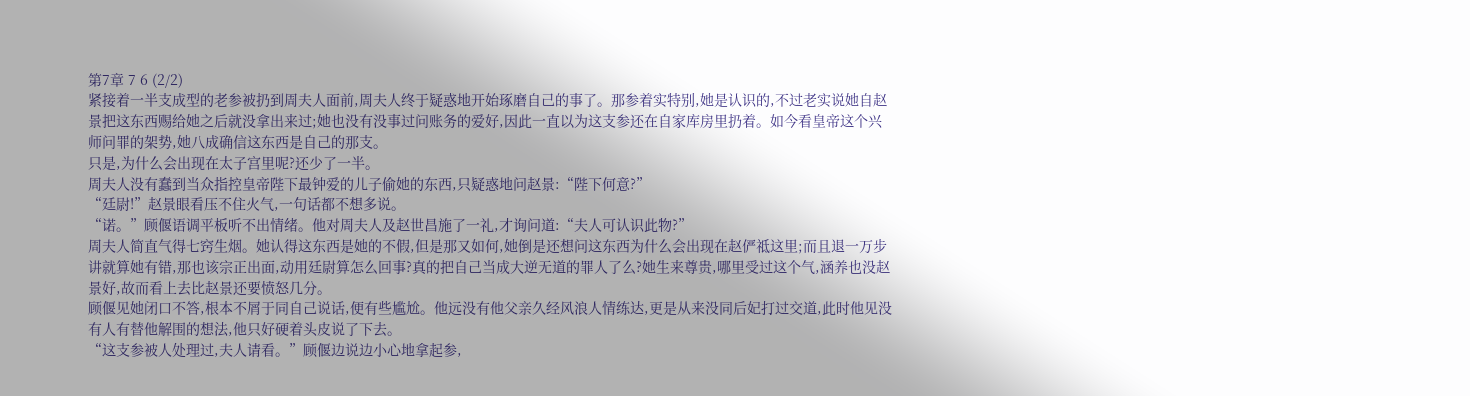第7章 7 6 (2/2)
紧接着一半支成型的老参被扔到周夫人面前,周夫人终于疑惑地开始琢磨自己的事了。那参着实特别,她是认识的,不过老实说她自赵景把这东西赐给她之后就没拿出来过;她也没有没事过问账务的爱好,因此一直以为这支参还在自家库房里扔着。如今看皇帝这个兴师问罪的架势,她八成确信这东西是自己的那支。
只是,为什么会出现在太子宫里呢?还少了一半。
周夫人没有蠢到当众指控皇帝陛下最钟爱的儿子偷她的东西,只疑惑地问赵景:“陛下何意?”
“廷尉!”赵景眼看压不住火气,一句话都不想多说。
“诺。”顾偃语调平板听不出情绪。他对周夫人及赵世昌施了一礼,才询问道:“夫人可认识此物?”
周夫人简直气得七窍生烟。她认得这东西是她的不假,但是那又如何,她倒是还想问这东西为什么会出现在赵俨祗这里;而且退一万步讲就算她有错,那也该宗正出面,动用廷尉算怎么回事?真的把自己当成大逆无道的罪人了么?她生来尊贵,哪里受过这个气,涵养也没赵景好,故而看上去比赵景还要愤怒几分。
顾偃见她闭口不答,根本不屑于同自己说话,便有些尴尬。他远没有他父亲久经风浪人情练达,更是从来没同后妃打过交道,此时他见没有人有替他解围的想法,他只好硬着头皮说了下去。
“这支参被人处理过,夫人请看。”顾偃边说边小心地拿起参,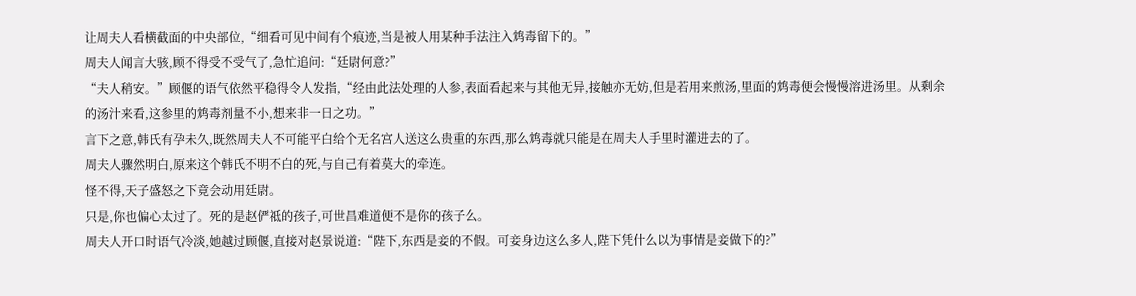让周夫人看横截面的中央部位,“细看可见中间有个痕迹,当是被人用某种手法注入鸩毒留下的。”
周夫人闻言大骇,顾不得受不受气了,急忙追问:“廷尉何意?”
“夫人稍安。”顾偃的语气依然平稳得令人发指,“经由此法处理的人参,表面看起来与其他无异,接触亦无妨,但是若用来煎汤,里面的鸩毒便会慢慢溶进汤里。从剩余的汤汁来看,这参里的鸩毒剂量不小,想来非一日之功。”
言下之意,韩氏有孕未久,既然周夫人不可能平白给个无名宫人送这么贵重的东西,那么鸩毒就只能是在周夫人手里时灌进去的了。
周夫人骤然明白,原来这个韩氏不明不白的死,与自己有着莫大的牵连。
怪不得,天子盛怒之下竟会动用廷尉。
只是,你也偏心太过了。死的是赵俨祗的孩子,可世昌难道便不是你的孩子么。
周夫人开口时语气冷淡,她越过顾偃,直接对赵景说道:“陛下,东西是妾的不假。可妾身边这么多人,陛下凭什么以为事情是妾做下的?”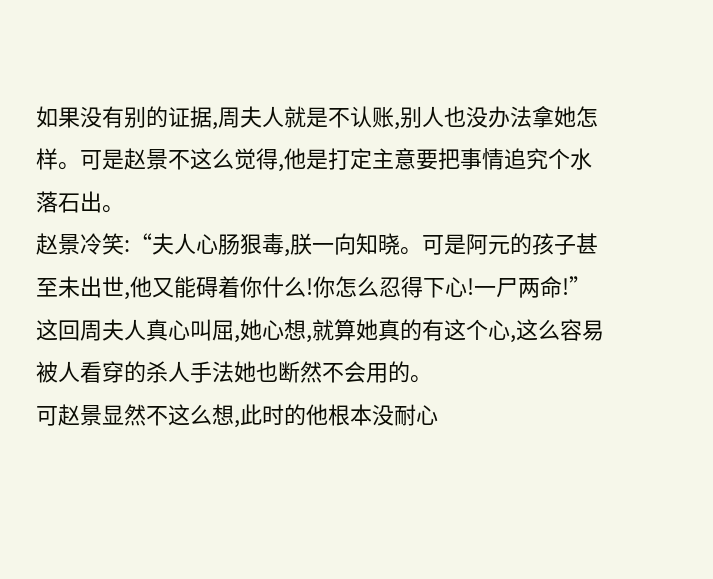如果没有别的证据,周夫人就是不认账,别人也没办法拿她怎样。可是赵景不这么觉得,他是打定主意要把事情追究个水落石出。
赵景冷笑:“夫人心肠狠毒,朕一向知晓。可是阿元的孩子甚至未出世,他又能碍着你什么!你怎么忍得下心!一尸两命!”
这回周夫人真心叫屈,她心想,就算她真的有这个心,这么容易被人看穿的杀人手法她也断然不会用的。
可赵景显然不这么想,此时的他根本没耐心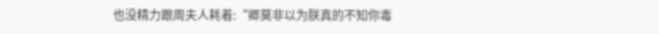也没精力跟周夫人耗着:“卿莫非以为朕真的不知你毒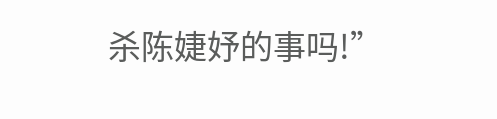杀陈婕妤的事吗!”